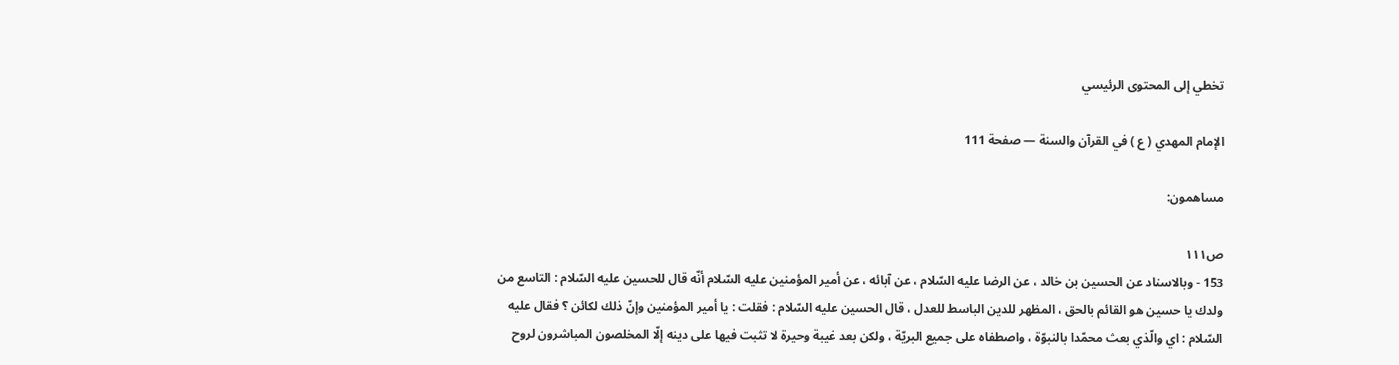تخطي إلى المحتوى الرئيسي

الإمام المهدي ( ع ) في القرآن والسنة — صفحة 111

مساهمون:

ص١١١
153 - وبالاسناد عن الحسين بن خالد ، عن الرضا عليه السّلام ، عن آبائه ، عن أمير المؤمنين عليه السّلام أنّه قال للحسين عليه السّلام : التاسع من ولدك يا حسين هو القائم بالحق ، المظهر للدين الباسط للعدل ، قال الحسين عليه السّلام : فقلت : يا أمير المؤمنين وإنّ ذلك لكائن ؟ فقال عليه السّلام : اي والّذي بعث محمّدا بالنبوّة ، واصطفاه على جميع البريّة ، ولكن بعد غيبة وحيرة لا تثبت فيها على دينه إلّا المخلصون المباشرون لروح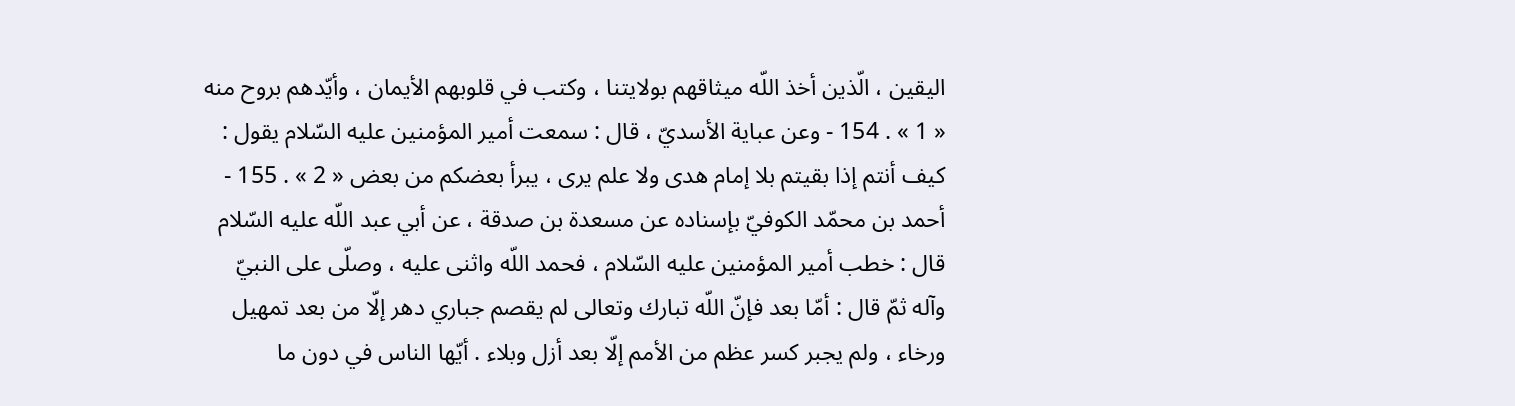اليقين ، الّذين أخذ اللّه ميثاقهم بولايتنا ، وكتب في قلوبهم الأيمان ، وأيّدهم بروح منه « 1 » . 154 - وعن عباية الأسديّ ، قال : سمعت أمير المؤمنين عليه السّلام يقول : كيف أنتم إذا بقيتم بلا إمام هدى ولا علم يرى ، يبرأ بعضكم من بعض « 2 » . 155 - أحمد بن محمّد الكوفيّ بإسناده عن مسعدة بن صدقة ، عن أبي عبد اللّه عليه السّلام قال : خطب أمير المؤمنين عليه السّلام ، فحمد اللّه واثنى عليه ، وصلّى على النبيّ وآله ثمّ قال : أمّا بعد فإنّ اللّه تبارك وتعالى لم يقصم جباري دهر إلّا من بعد تمهيل ورخاء ، ولم يجبر كسر عظم من الأمم إلّا بعد أزل وبلاء . أيّها الناس في دون ما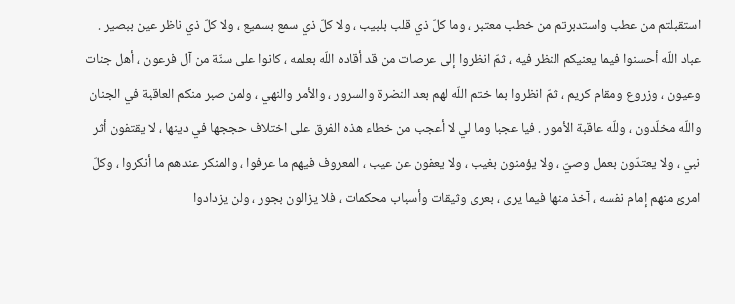استقبلتم من عطب واستدبرتم من خطب معتبر ، وما كلّ ذي قلب بلبيب ، ولا كلّ ذي سمع بسميع ، ولا كلّ ذي ناظر عين ببصير . عباد اللّه أحسنوا فيما يعنيكم النظر فيه ، ثمّ انظروا إلى عرصات من قد أقاده اللّه بعلمه ، كانوا على سنّة من آل فرعون ، أهل جنات وعيون ، وزروع ومقام كريم ، ثمّ انظروا بما ختم اللّه لهم بعد النضرة والسرور ، والأمر والنهي ، ولمن صبر منكم العاقبة في الجنان واللّه مخلّدون ، وللّه عاقبة الأمور . فيا عجبا وما لي لا أعجب من خطاء هذه الفرق على اختلاف حججها في دينها ، لا يقتفون أثر نبي ، ولا يعتدّون بعمل وصيّ ، ولا يؤمنون بغيب ، ولا يعفون عن عيب ، المعروف فيهم ما عرفوا ، والمنكر عندهم ما أنكروا ، وكلّ امرئ منهم إمام نفسه ، آخذ منها فيما يرى ، بعرى وثيقات وأسباب محكمات ، فلا يزالون بجور ، ولن يزدادوا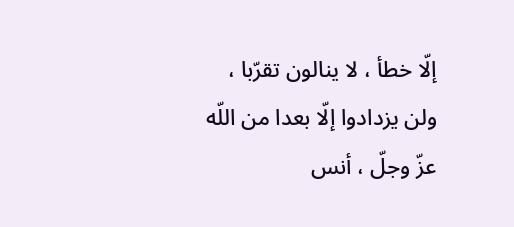إلّا خطأ ، لا ينالون تقرّبا ، ولن يزدادوا إلّا بعدا من اللّه عزّ وجلّ ، أنس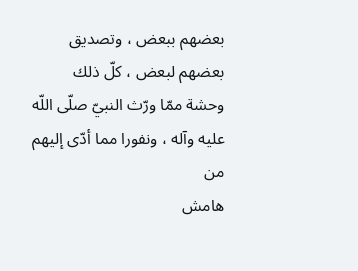بعضهم ببعض ، وتصديق بعضهم لبعض ، كلّ ذلك وحشة ممّا ورّث النبيّ صلّى اللّه عليه وآله ، ونفورا مما أدّى إليهم من
هامش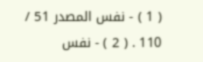( 1 ) - نفس المصدر 51 / 110 . ( 2 ) - نفس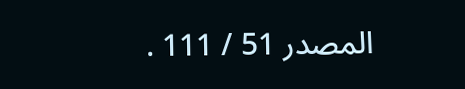المصدر 51 / 111 .